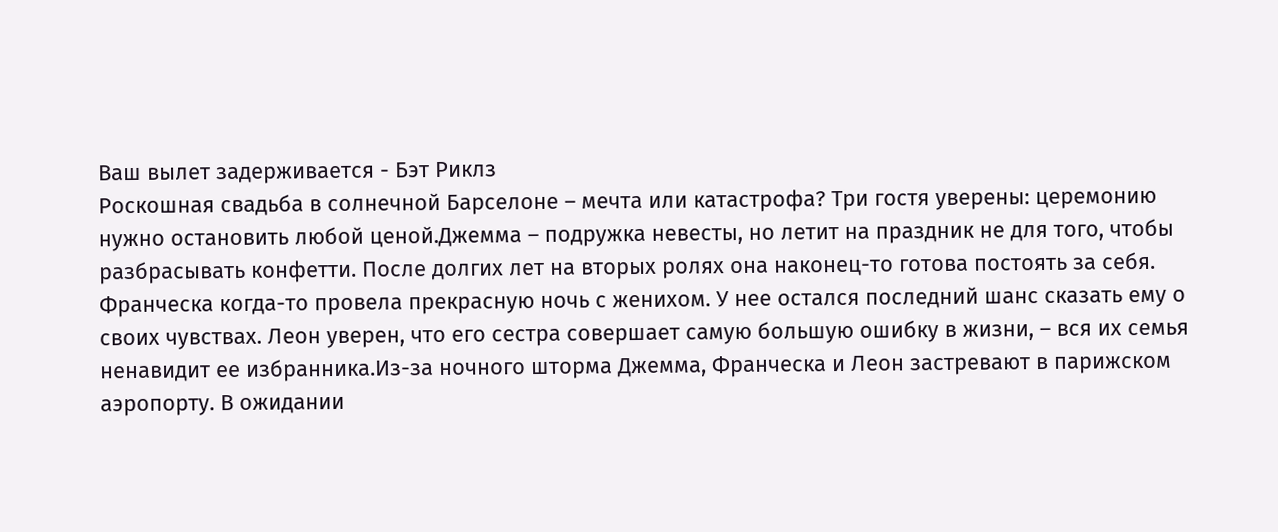Ваш вылет задерживается - Бэт Риклз
Роскошная свадьба в солнечной Барселоне – мечта или катастрофа? Три гостя уверены: церемонию нужно остановить любой ценой.Джемма – подружка невесты, но летит на праздник не для того, чтобы разбрасывать конфетти. После долгих лет на вторых ролях она наконец-то готова постоять за себя. Франческа когда-то провела прекрасную ночь с женихом. У нее остался последний шанс сказать ему о своих чувствах. Леон уверен, что его сестра совершает самую большую ошибку в жизни, – вся их семья ненавидит ее избранника.Из-за ночного шторма Джемма, Франческа и Леон застревают в парижском аэропорту. В ожидании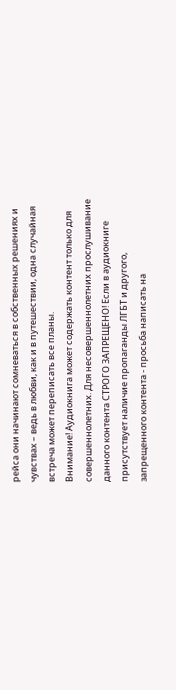рейса они начинают сомневаться в собственных решениях и чувствах – ведь в любви, как и в путешествии, одна случайная встреча может переписать все планы.
Внимание! Аудиокнига может содержать контент только для совершеннолетних. Для несовершеннолетних прослушивание данного контента СТРОГО ЗАПРЕЩЕНО! Если в аудиокниге присутствует наличие пропаганды ЛГБТ и другого, запрещенного контента - просьба написать на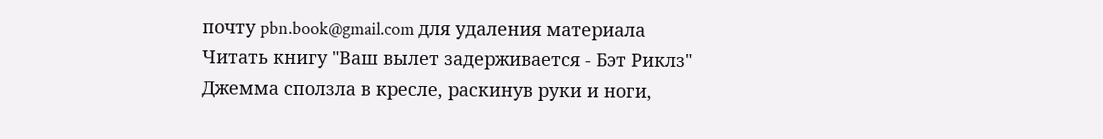почту pbn.book@gmail.com для удаления материала
Читать книгу "Ваш вылет задерживается - Бэт Риклз"
Джемма сползла в кресле, раскинув руки и ноги,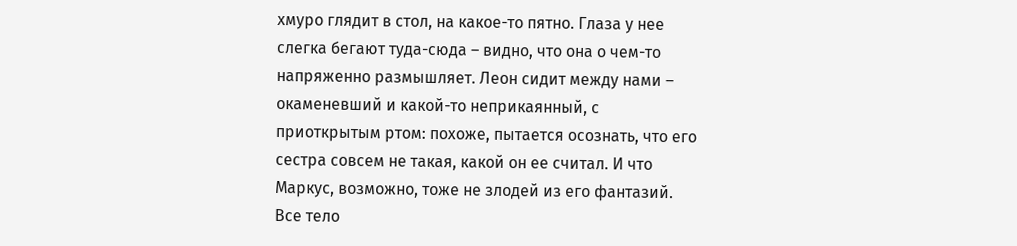хмуро глядит в стол, на какое-то пятно. Глаза у нее слегка бегают туда-сюда – видно, что она о чем-то напряженно размышляет. Леон сидит между нами – окаменевший и какой-то неприкаянный, с приоткрытым ртом: похоже, пытается осознать, что его сестра совсем не такая, какой он ее считал. И что Маркус, возможно, тоже не злодей из его фантазий.
Все тело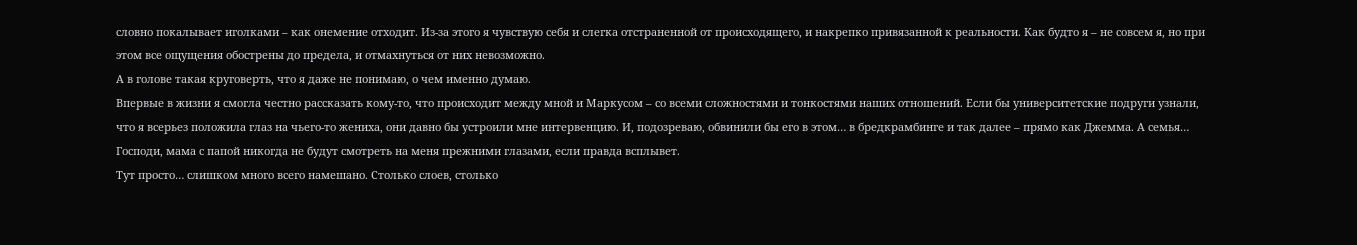словно покалывает иголками – как онемение отходит. Из-за этого я чувствую себя и слегка отстраненной от происходящего, и накрепко привязанной к реальности. Как будто я – не совсем я, но при этом все ощущения обострены до предела, и отмахнуться от них невозможно.
А в голове такая круговерть, что я даже не понимаю, о чем именно думаю.
Впервые в жизни я смогла честно рассказать кому-то, что происходит между мной и Маркусом – со всеми сложностями и тонкостями наших отношений. Если бы университетские подруги узнали, что я всерьез положила глаз на чьего-то жениха, они давно бы устроили мне интервенцию. И, подозреваю, обвинили бы его в этом… в бредкрамбинге и так далее – прямо как Джемма. А семья… Господи, мама с папой никогда не будут смотреть на меня прежними глазами, если правда всплывет.
Тут просто… слишком много всего намешано. Столько слоев, столько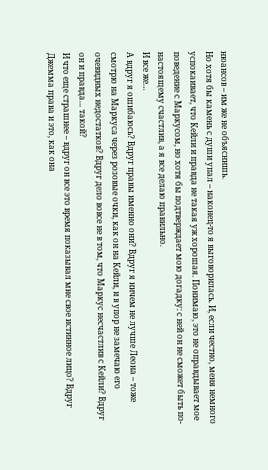нюансов – им же не объяснишь.
Но хотя бы камень с души упал – наконец-то я выговорилась. И, если честно, меня немного успокаивает, что Кейли и правда не такая уж хорошая. Понимаю, это не оправдывает мое поведение с Маркусом, но хотя бы подтверждает мою догадку: с ней он не сможет быть по-настоящему счастлив, а я все делаю правильно.
И все же…
А вдруг я ошибаюсь? Вдруг правы именно они? Вдруг я ничем не лучше Леона – тоже смотрю на Маркуса через розовые очки, как он на Кейли, и в упор не замечаю его очевидных недостатков? Вдруг дело вовсе не в том, что Маркус несчастлив с Кейли? Вдруг он и правда… такой?
И что еще страшнее – вдруг он все это время показывал мне свое истинное лицо? Вдруг Джемма права и это, как она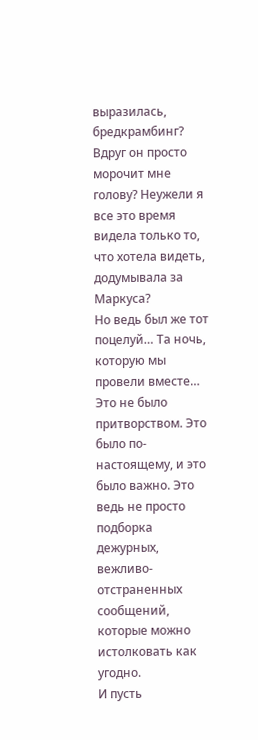выразилась, бредкрамбинг? Вдруг он просто морочит мне голову? Неужели я все это время видела только то, что хотела видеть, додумывала за Маркуса?
Но ведь был же тот поцелуй… Та ночь, которую мы провели вместе…
Это не было притворством. Это было по-настоящему, и это было важно. Это ведь не просто подборка дежурных, вежливо-отстраненных сообщений, которые можно истолковать как угодно.
И пусть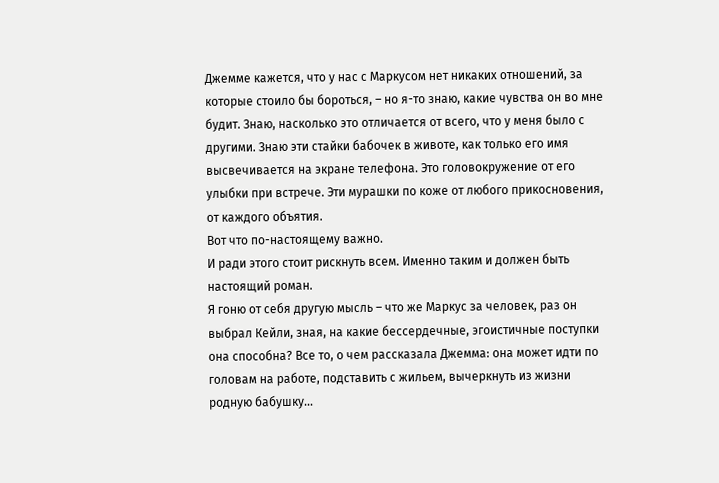Джемме кажется, что у нас с Маркусом нет никаких отношений, за которые стоило бы бороться, – но я-то знаю, какие чувства он во мне будит. Знаю, насколько это отличается от всего, что у меня было с другими. Знаю эти стайки бабочек в животе, как только его имя высвечивается на экране телефона. Это головокружение от его улыбки при встрече. Эти мурашки по коже от любого прикосновения, от каждого объятия.
Вот что по-настоящему важно.
И ради этого стоит рискнуть всем. Именно таким и должен быть настоящий роман.
Я гоню от себя другую мысль – что же Маркус за человек, раз он выбрал Кейли, зная, на какие бессердечные, эгоистичные поступки она способна? Все то, о чем рассказала Джемма: она может идти по головам на работе, подставить с жильем, вычеркнуть из жизни родную бабушку…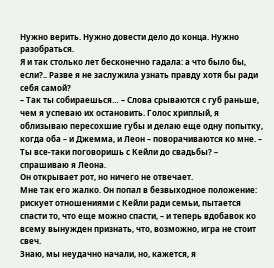Нужно верить. Нужно довести дело до конца. Нужно разобраться.
Я и так столько лет бесконечно гадала: а что было бы, если?.. Разве я не заслужила узнать правду хотя бы ради себя самой?
– Так ты собираешься… – Слова срываются с губ раньше, чем я успеваю их остановить. Голос хриплый, я облизываю пересохшие губы и делаю еще одну попытку, когда оба – и Джемма, и Леон – поворачиваются ко мне. – Ты все-таки поговоришь с Кейли до свадьбы? – спрашиваю я Леона.
Он открывает рот, но ничего не отвечает.
Мне так его жалко. Он попал в безвыходное положение: рискует отношениями с Кейли ради семьи, пытается спасти то, что еще можно спасти, – и теперь вдобавок ко всему вынужден признать, что, возможно, игра не стоит свеч.
Знаю, мы неудачно начали, но, кажется, я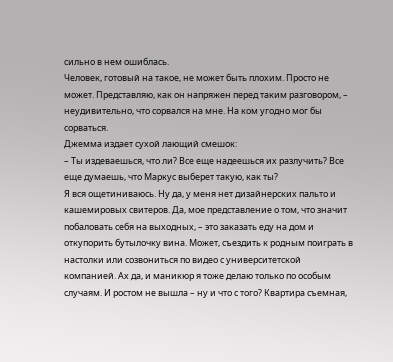сильно в нем ошиблась.
Человек, готовый на такое, не может быть плохим. Просто не может. Представляю, как он напряжен перед таким разговором, – неудивительно, что сорвался на мне. На ком угодно мог бы сорваться.
Джемма издает сухой лающий смешок:
– Ты издеваешься, что ли? Все еще надеешься их разлучить? Все еще думаешь, что Маркус выберет такую, как ты?
Я вся ощетиниваюсь. Ну да, у меня нет дизайнерских пальто и кашемировых свитеров. Да, мое представление о том, что значит побаловать себя на выходных, – это заказать еду на дом и откупорить бутылочку вина. Может, съездить к родным поиграть в настолки или созвониться по видео с университетской компанией. Ах да, и маникюр я тоже делаю только по особым случаям. И ростом не вышла – ну и что с того? Квартира съемная,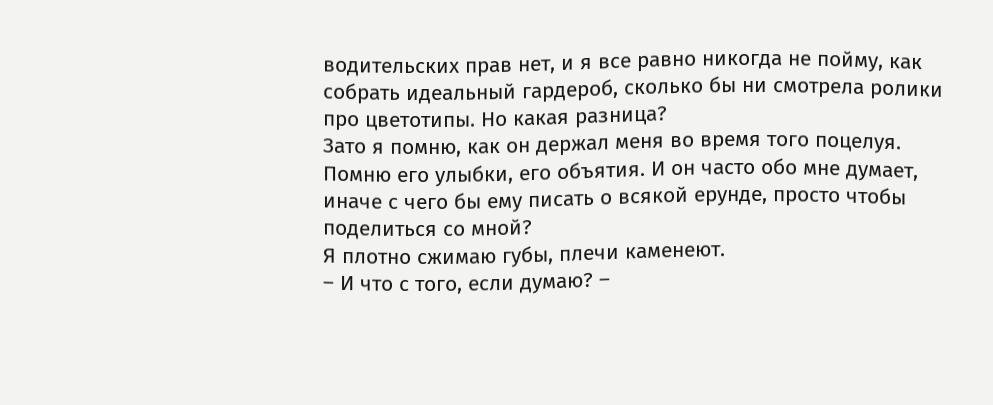водительских прав нет, и я все равно никогда не пойму, как собрать идеальный гардероб, сколько бы ни смотрела ролики про цветотипы. Но какая разница?
Зато я помню, как он держал меня во время того поцелуя. Помню его улыбки, его объятия. И он часто обо мне думает, иначе с чего бы ему писать о всякой ерунде, просто чтобы поделиться со мной?
Я плотно сжимаю губы, плечи каменеют.
– И что с того, если думаю? –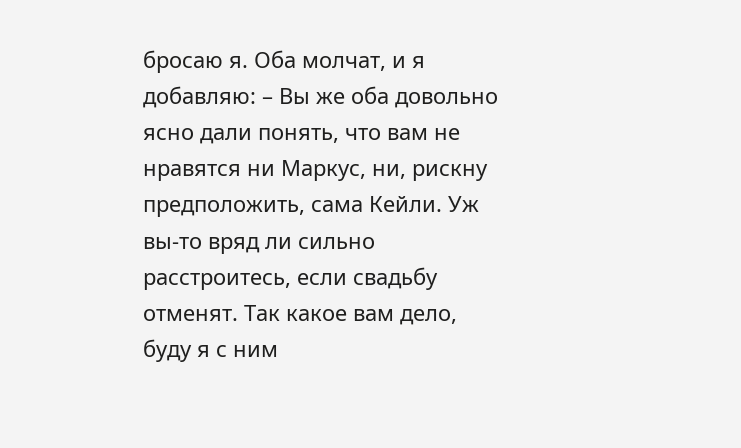бросаю я. Оба молчат, и я добавляю: – Вы же оба довольно ясно дали понять, что вам не нравятся ни Маркус, ни, рискну предположить, сама Кейли. Уж вы-то вряд ли сильно расстроитесь, если свадьбу отменят. Так какое вам дело, буду я с ним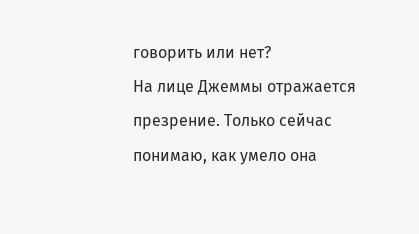говорить или нет?
На лице Джеммы отражается презрение. Только сейчас понимаю, как умело она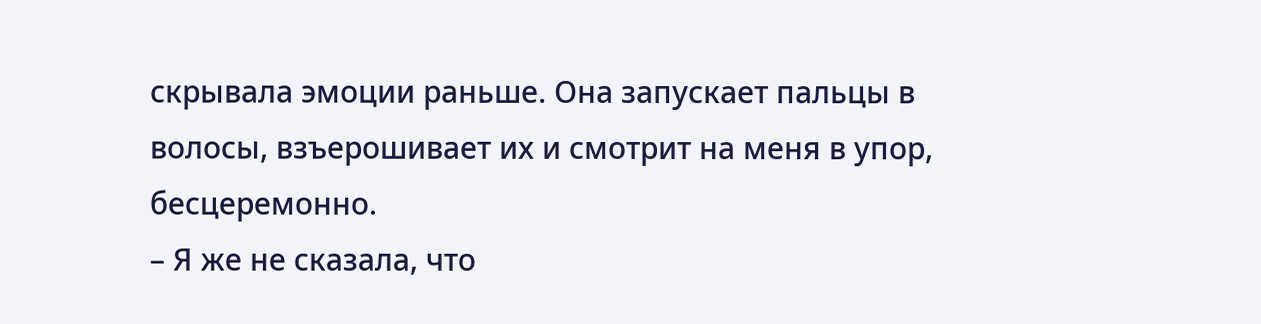скрывала эмоции раньше. Она запускает пальцы в волосы, взъерошивает их и смотрит на меня в упор, бесцеремонно.
– Я же не сказала, что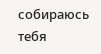собираюсь тебя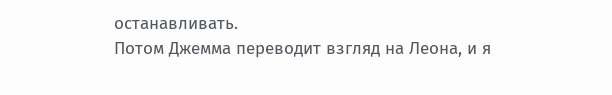останавливать.
Потом Джемма переводит взгляд на Леона, и я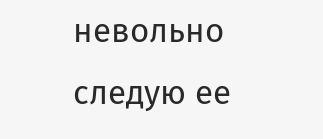невольно следую ее